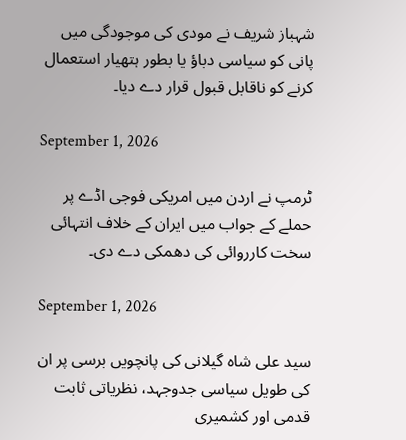شہباز شریف نے مودی کی موجودگی میں پانی کو سیاسی دباؤ یا بطور ہتھیار استعمال کرنے کو ناقابل قبول قرار دے دیا۔

September 1, 2026

ٹرمپ نے اردن میں امریکی فوجی اڈے پر حملے کے جواب میں ایران کے خلاف انتہائی سخت کارروائی کی دھمکی دے دی۔

September 1, 2026

سید علی شاہ گیلانی کی پانچویں برسی پر ان کی طویل سیاسی جدوجہد، نظریاتی ثابت قدمی اور کشمیری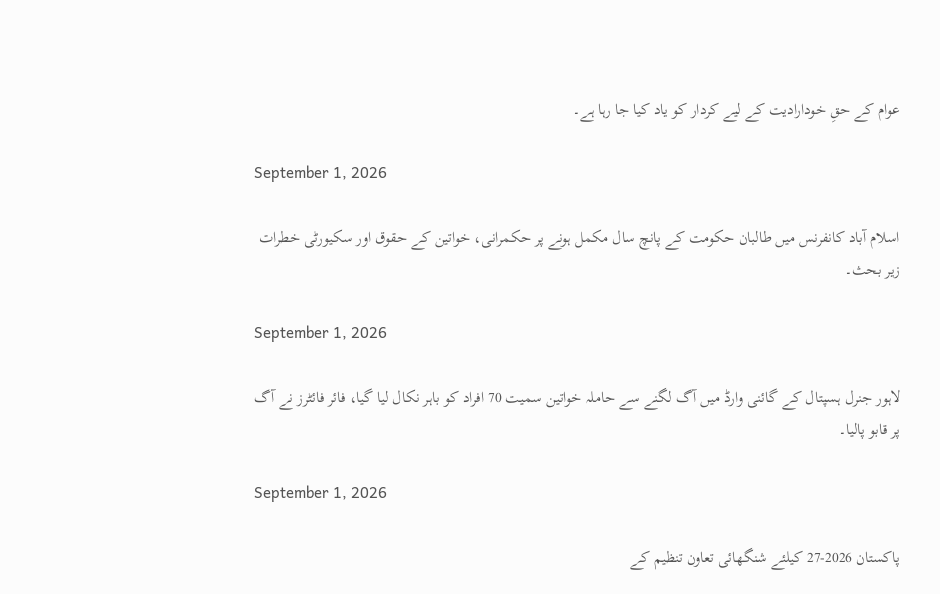عوام کے حقِ خودارادیت کے لیے کردار کو یاد کیا جا رہا ہے۔

September 1, 2026

اسلام آباد کانفرنس میں طالبان حکومت کے پانچ سال مکمل ہونے پر حکمرانی، خواتین کے حقوق اور سکیورٹی خطرات زیر بحث۔

September 1, 2026

لاہور جنرل ہسپتال کے گائنی وارڈ میں آگ لگنے سے حاملہ خواتین سمیت 70 افراد کو باہر نکال لیا گیا، فائر فائٹرز نے آگ پر قابو پالیا۔

September 1, 2026

پاکستان 2026-27 کیلئے شنگھائی تعاون تنظیم کے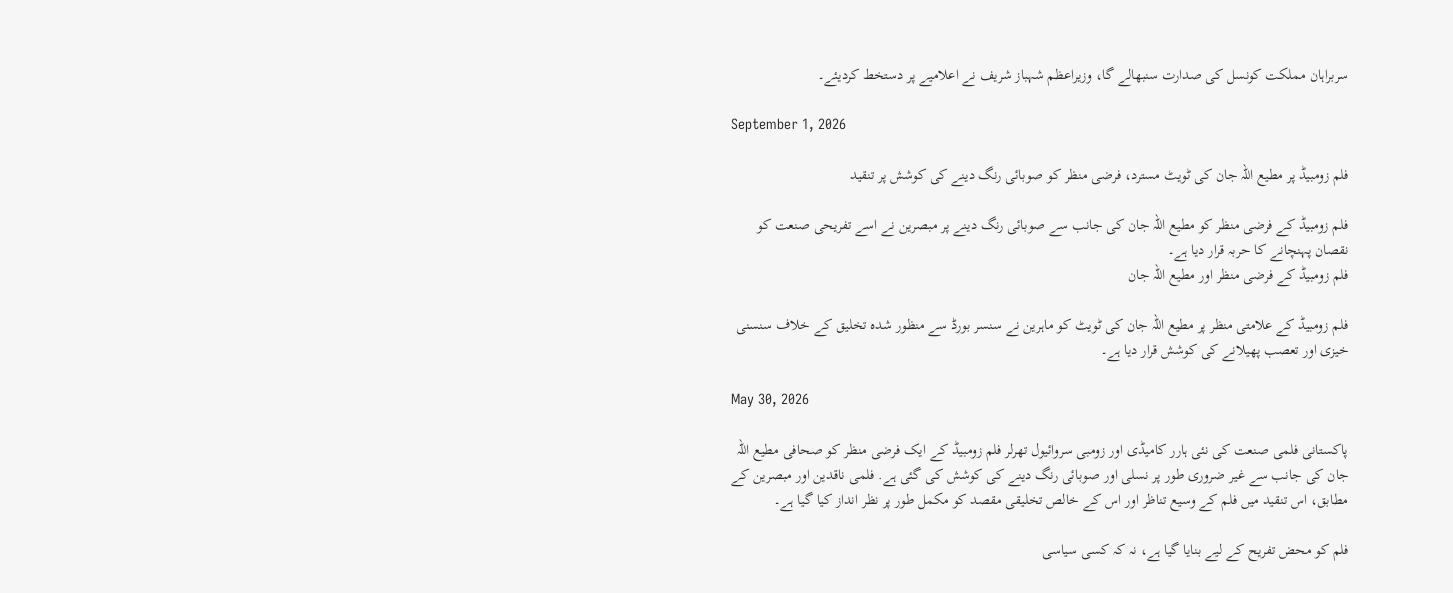سربراہان مملکت کونسل کی صدارت سنبھالے گا، وزیراعظم شہباز شریف نے اعلامیے پر دستخط کردیئے۔

September 1, 2026

فلم زومبیڈ پر مطیع اللہ جان کی ٹویٹ مسترد، فرضی منظر کو صوبائی رنگ دینے کی کوشش پر تنقید

فلم زومبیڈ کے فرضی منظر کو مطیع اللہ جان کی جانب سے صوبائی رنگ دینے پر مبصرین نے اسے تفریحی صنعت کو نقصان پہنچانے کا حربہ قرار دیا ہے۔
فلم زومبیڈ کے فرضی منظر اور مطیع اللہ جان

فلم زومبیڈ کے علامتی منظر پر مطیع اللہ جان کی ٹویٹ کو ماہرین نے سنسر بورڈ سے منظور شدہ تخلیق کے خلاف سنسنی خیزی اور تعصب پھیلانے کی کوشش قرار دیا ہے۔

May 30, 2026

پاکستانی فلمی صنعت کی نئی ہارر کامیڈی اور زومبی سروائیول تھرلر فلم زومبیڈ کے ایک فرضی منظر کو صحافی مطیع اللہ جان کی جانب سے غیر ضروری طور پر نسلی اور صوبائی رنگ دینے کی کوشش کی گئی ہے. فلمی ناقدین اور مبصرین کے مطابق، اس تنقید میں فلم کے وسیع تناظر اور اس کے خالص تخلیقی مقصد کو مکمل طور پر نظر انداز کیا گیا ہے۔

فلم کو محض تفریح کے لیے بنایا گیا ہے، نہ کہ کسی سیاسی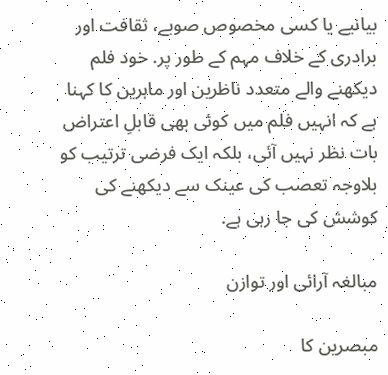بیانیے یا کسی مخصوص صوبے، ثقافت اور برادری کے خلاف مہم کے طور پر. خود فلم دیکھنے والے متعدد ناظرین اور ماہرین کا کہنا ہے کہ انہیں فلم میں کوئی بھی قابلِ اعتراض بات نظر نہیں آئی، بلکہ ایک فرضی ترتیب کو بلاوجہ تعصب کی عینک سے دیکھنے کی کوشش کی جا رہی ہے.

مبالغہ آرائی اور توازن

مبصرین کا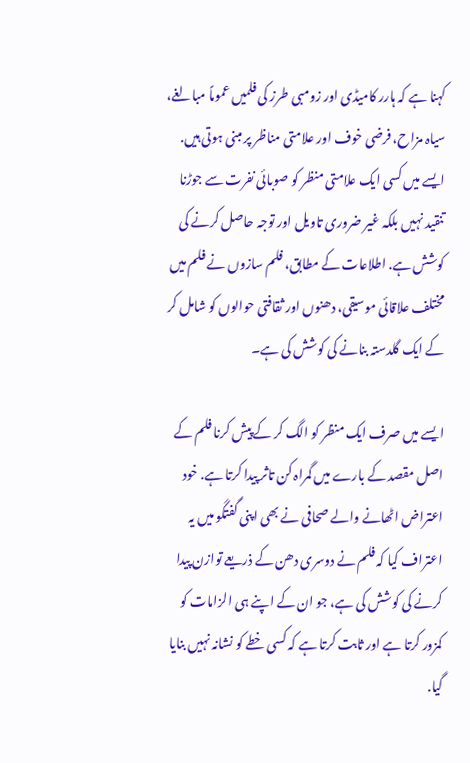کہنا ہے کہ ہارر کامیڈی اور زومبی طرز کی فلمیں عموماً مبالغے، سیاہ مزاح، فرضی خوف اور علامتی مناظر پر مبنی ہوتی ہیں. ایسے میں کسی ایک علامتی منظر کو صوبائی نفرت سے جوڑنا تنقید نہیں بلکہ غیر ضروری تاویل اور توجہ حاصل کرنے کی کوشش ہے. اطلاعات کے مطابق، فلم سازوں نے فلم میں مختلف علاقائی موسیقی، دھنوں اور ثقافتی حوالوں کو شامل کر کے ایک گلدستہ بنانے کی کوشش کی ہے۔

ایسے میں صرف ایک منظر کو الگ کر کے پیش کرنا فلم کے اصل مقصد کے بارے میں گمراہ کن تاثر پیدا کرتا ہے. خود اعتراض اٹھانے والے صحافی نے بھی اپنی گفتگو میں یہ اعتراف کیا کہ فلم نے دوسری دھن کے ذریعے توازن پیدا کرنے کی کوشش کی ہے، جو ان کے اپنے ہی الزامات کو کمزور کرتا ہے اور ثابت کرتا ہے کہ کسی خطے کو نشانہ نہیں بنایا گیا.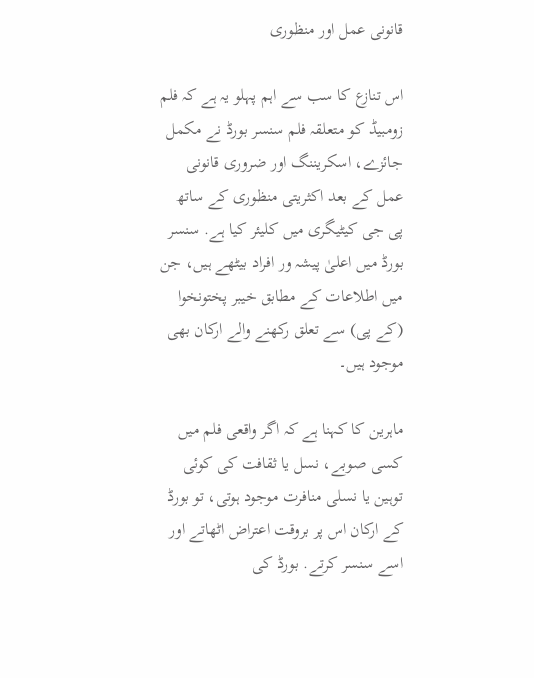قانونی عمل اور منظوری

اس تنازع کا سب سے اہم پہلو یہ ہے کہ فلم زومبیڈ کو متعلقہ فلم سنسر بورڈ نے مکمل جائزے، اسکریننگ اور ضروری قانونی عمل کے بعد اکثریتی منظوری کے ساتھ پی جی کیٹیگری میں کلیئر کیا ہے. سنسر بورڈ میں اعلیٰ پیشہ ور افراد بیٹھے ہیں، جن میں اطلاعات کے مطابق خیبر پختونخوا (کے پی) سے تعلق رکھنے والے ارکان بھی موجود ہیں۔

ماہرین کا کہنا ہے کہ اگر واقعی فلم میں کسی صوبے، نسل یا ثقافت کی کوئی توہین یا نسلی منافرت موجود ہوتی، تو بورڈ کے ارکان اس پر بروقت اعتراض اٹھاتے اور اسے سنسر کرتے. بورڈ کی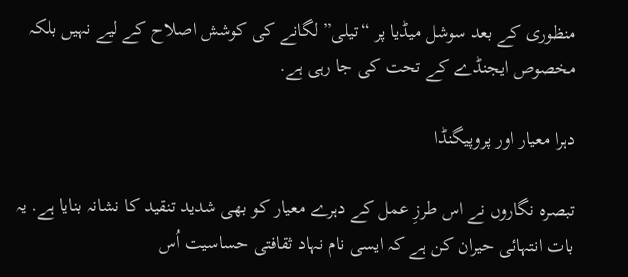منظوری کے بعد سوشل میڈیا پر “تیلی” لگانے کی کوشش اصلاح کے لیے نہیں بلکہ مخصوص ایجنڈے کے تحت کی جا رہی ہے.

دہرا معیار اور پروپیگنڈا

تبصرہ نگاروں نے اس طرزِ عمل کے دہرے معیار کو بھی شدید تنقید کا نشانہ بنایا ہے. یہ بات انتہائی حیران کن ہے کہ ایسی نام نہاد ثقافتی حساسیت اُس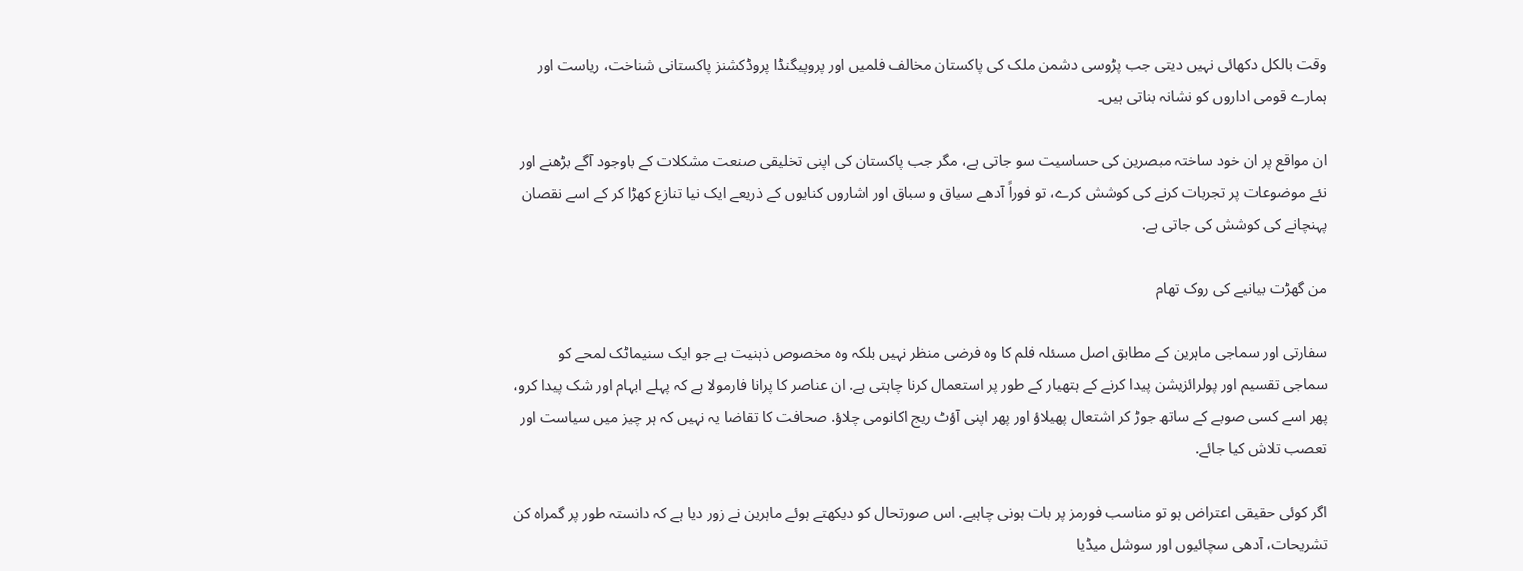وقت بالکل دکھائی نہیں دیتی جب پڑوسی دشمن ملک کی پاکستان مخالف فلمیں اور پروپیگنڈا پروڈکشنز پاکستانی شناخت، ریاست اور ہمارے قومی اداروں کو نشانہ بناتی ہیں۔

ان مواقع پر ان خود ساختہ مبصرین کی حساسیت سو جاتی ہے، مگر جب پاکستان کی اپنی تخلیقی صنعت مشکلات کے باوجود آگے بڑھنے اور نئے موضوعات پر تجربات کرنے کی کوشش کرے، تو فوراً آدھے سیاق و سباق اور اشاروں کنایوں کے ذریعے ایک نیا تنازع کھڑا کر کے اسے نقصان پہنچانے کی کوشش کی جاتی ہے.

من گھڑت بیانیے کی روک تھام

سفارتی اور سماجی ماہرین کے مطابق اصل مسئلہ فلم کا وہ فرضی منظر نہیں بلکہ وہ مخصوص ذہنیت ہے جو ایک سنیماٹک لمحے کو سماجی تقسیم اور پولرائزیشن پیدا کرنے کے ہتھیار کے طور پر استعمال کرنا چاہتی ہے. ان عناصر کا پرانا فارمولا ہے کہ پہلے ابہام اور شک پیدا کرو، پھر اسے کسی صوبے کے ساتھ جوڑ کر اشتعال پھیلاؤ اور پھر اپنی آؤٹ ریج اکانومی چلاؤ. صحافت کا تقاضا یہ نہیں کہ ہر چیز میں سیاست اور تعصب تلاش کیا جائے.

اگر کوئی حقیقی اعتراض ہو تو مناسب فورمز پر بات ہونی چاہیے. اس صورتحال کو دیکھتے ہوئے ماہرین نے زور دیا ہے کہ دانستہ طور پر گمراہ کن تشریحات، آدھی سچائیوں اور سوشل میڈیا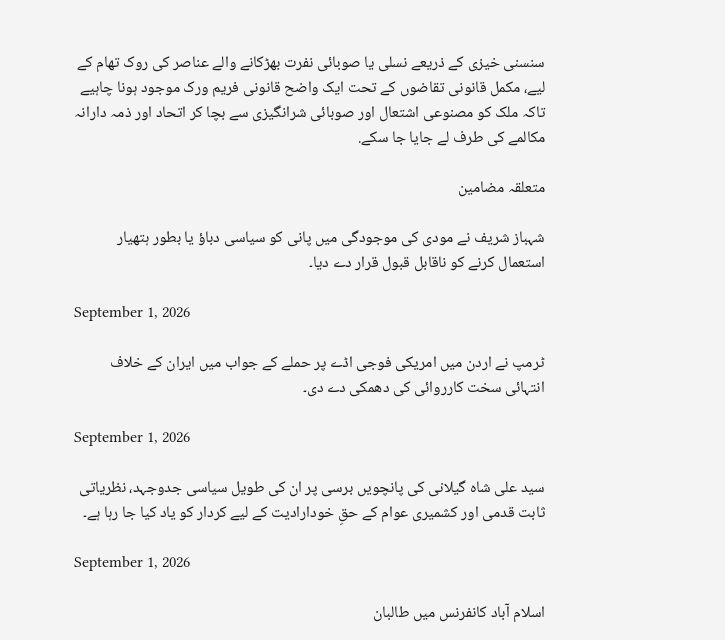سنسنی خیزی کے ذریعے نسلی یا صوبائی نفرت بھڑکانے والے عناصر کی روک تھام کے لیے، مکمل قانونی تقاضوں کے تحت ایک واضح قانونی فریم ورک موجود ہونا چاہیے تاکہ ملک کو مصنوعی اشتعال اور صوبائی شرانگیزی سے بچا کر اتحاد اور ذمہ دارانہ مکالمے کی طرف لے جایا جا سکے.

متعلقہ مضامین

شہباز شریف نے مودی کی موجودگی میں پانی کو سیاسی دباؤ یا بطور ہتھیار استعمال کرنے کو ناقابل قبول قرار دے دیا۔

September 1, 2026

ٹرمپ نے اردن میں امریکی فوجی اڈے پر حملے کے جواب میں ایران کے خلاف انتہائی سخت کارروائی کی دھمکی دے دی۔

September 1, 2026

سید علی شاہ گیلانی کی پانچویں برسی پر ان کی طویل سیاسی جدوجہد، نظریاتی ثابت قدمی اور کشمیری عوام کے حقِ خودارادیت کے لیے کردار کو یاد کیا جا رہا ہے۔

September 1, 2026

اسلام آباد کانفرنس میں طالبان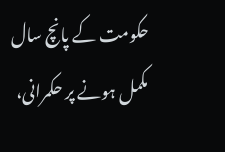حکومت کے پانچ سال مکمل ہونے پر حکمرانی،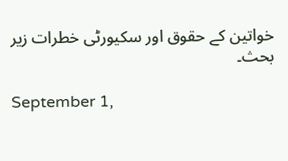خواتین کے حقوق اور سکیورٹی خطرات زیر بحث۔

September 1,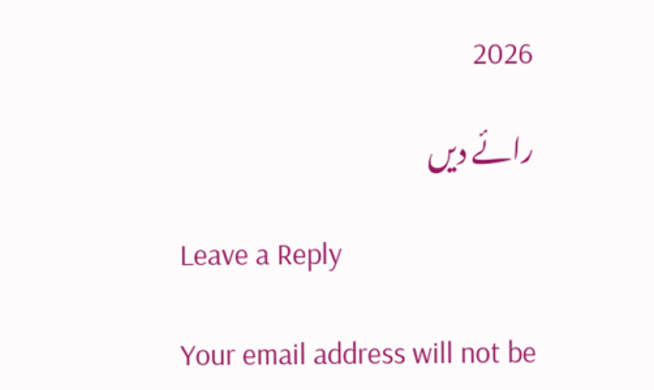2026

رائے دیں

Leave a Reply

Your email address will not be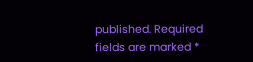published. Required fields are marked *